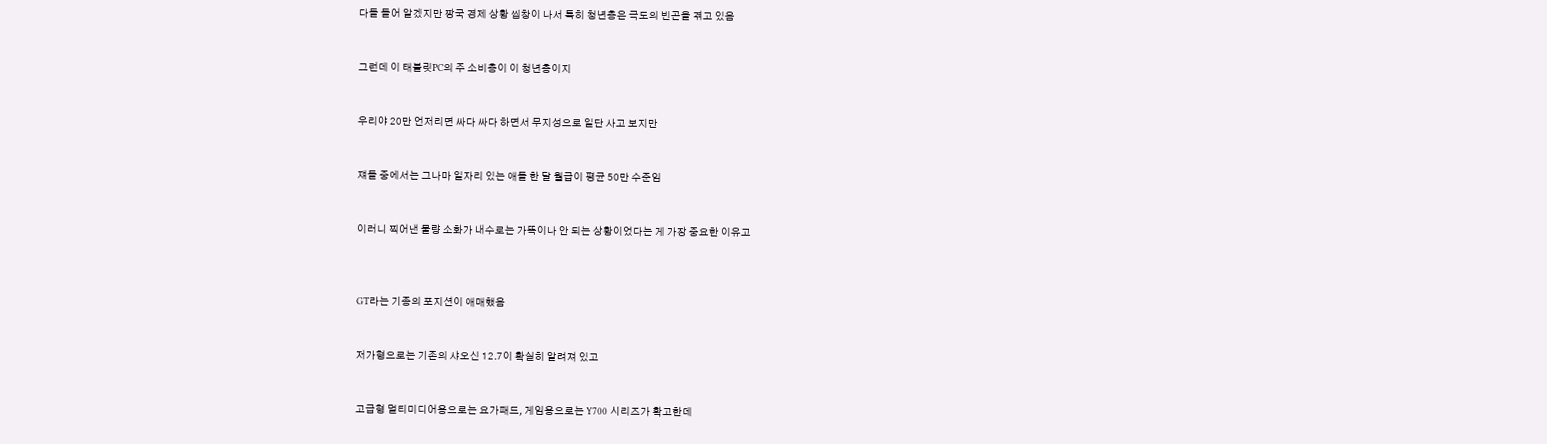다들 들어 알겠지만 짱국 경제 상황 씹창이 나서 특히 청년층은 극도의 빈곤을 겪고 있음


그런데 이 태블릿PC의 주 소비층이 이 청년층이지


우리야 20만 언저리면 싸다 싸다 하면서 무지성으로 일단 사고 보지만


쟤들 중에서는 그나마 일자리 있는 애들 한 달 월급이 평균 50만 수준임


이러니 찍어낸 물량 소화가 내수로는 가뜩이나 안 되는 상황이었다는 게 가장 중요한 이유고



GT라는 기종의 포지션이 애매했음


저가형으로는 기존의 샤오신 12.7이 확실히 알려져 있고


고급형 멀티미디어용으로는 요가패드, 게임용으로는 Y700 시리즈가 확고한데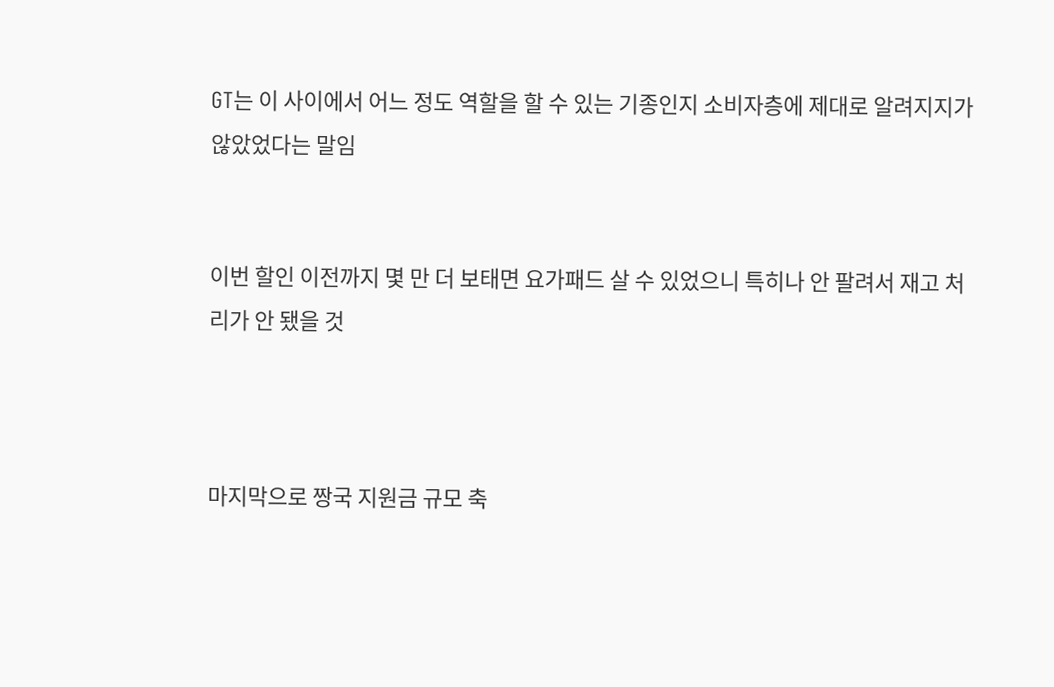GT는 이 사이에서 어느 정도 역할을 할 수 있는 기종인지 소비자층에 제대로 알려지지가 않았었다는 말임


이번 할인 이전까지 몇 만 더 보태면 요가패드 살 수 있었으니 특히나 안 팔려서 재고 처리가 안 됐을 것



마지막으로 짱국 지원금 규모 축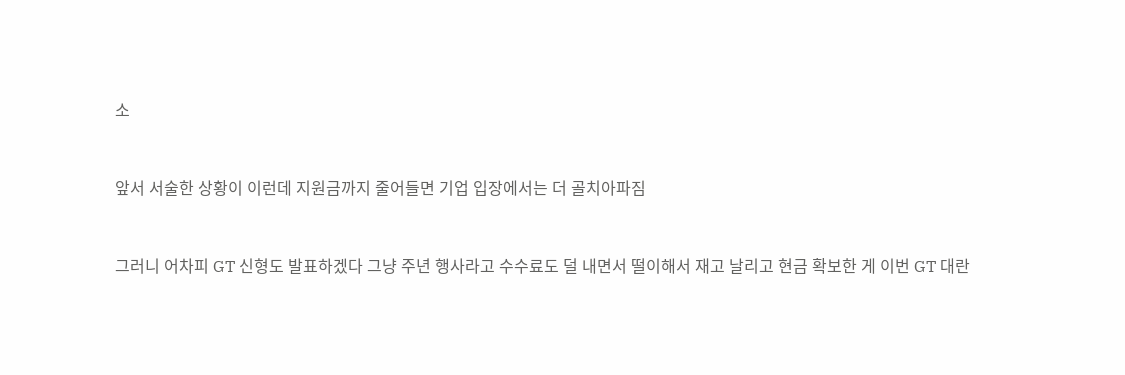소


앞서 서술한 상황이 이런데 지원금까지 줄어들면 기업 입장에서는 더 골치아파짐


그러니 어차피 GT 신형도 발표하겠다 그냥 주년 행사라고 수수료도 덜 내면서 떨이해서 재고 날리고 현금 확보한 게 이번 GT 대란